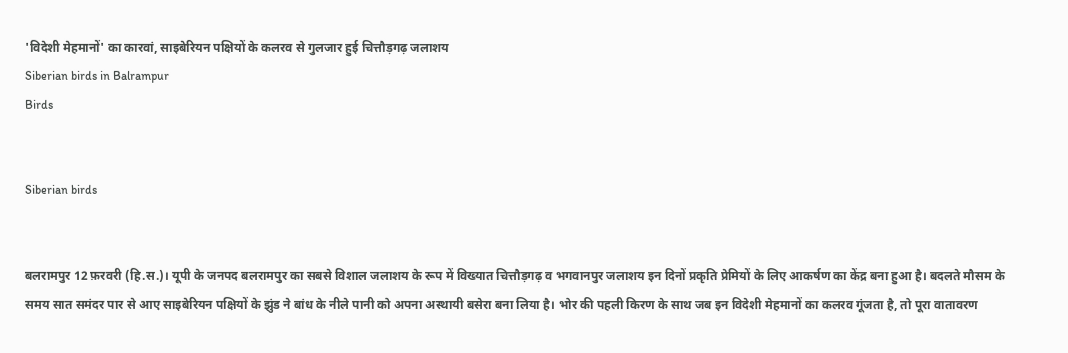'विदेशी मेहमानों' का कारवां, साइबेरियन पक्षियों के कलरव से गुलजार हुई चित्तौड़गढ़ जलाशय
Siberian birds in Balrampur
Birds


Siberian birds


बलरामपुर 12 फ़रवरी (हि.स.)। यूपी के जनपद बलरामपुर का सबसे विशाल जलाशय के रूप में विख्यात चित्तौड़गढ़ व भगवानपुर जलाशय इन दिनों प्रकृति प्रेमियों के लिए आकर्षण का केंद्र बना हुआ है। बदलते मौसम के समय सात समंदर पार से आए साइबेरियन पक्षियों के झुंड ने बांध के नीले पानी को अपना अस्थायी बसेरा बना लिया है। भोर की पहली किरण के साथ जब इन विदेशी मेहमानों का कलरव गूंजता है, तो पूरा वातावरण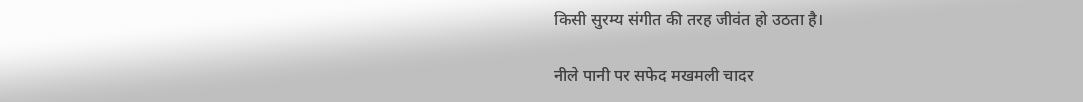किसी सुरम्य संगीत की तरह जीवंत हो उठता है।

नीले पानी पर सफेद मखमली चादर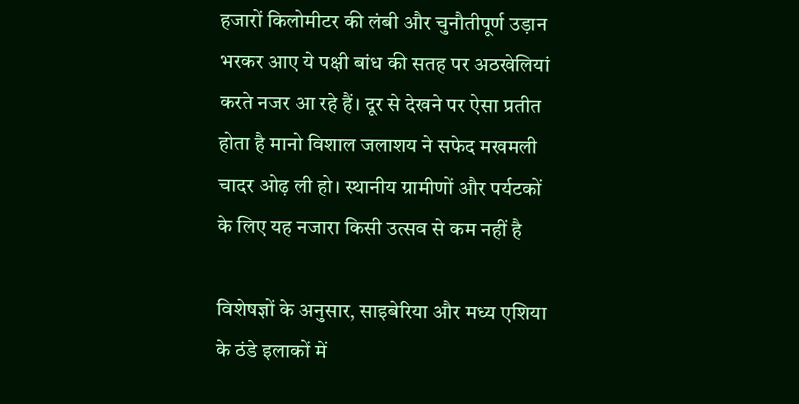हजारों किलोमीटर की लंबी और चुनौतीपूर्ण उड़ान भरकर आए ये पक्षी बांध की सतह पर अठखेलियां करते नजर आ रहे हैं। दूर से देखने पर ऐसा प्रतीत होता है मानो विशाल जलाशय ने सफेद मखमली चादर ओढ़ ली हो। स्थानीय ग्रामीणों और पर्यटकों के लिए यह नजारा किसी उत्सव से कम नहीं है

विशेषज्ञों के अनुसार, साइबेरिया और मध्य एशिया के ठंडे इलाकों में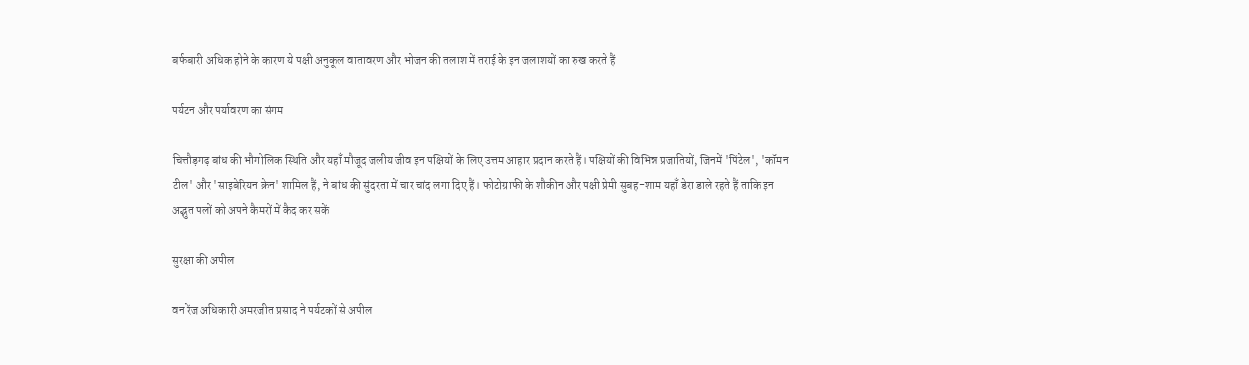बर्फबारी अधिक होने के कारण ये पक्षी अनुकूल वातावरण और भोजन की तलाश में तराई के इन जलाशयों का रुख करते हैं

पर्यटन और पर्यावरण का संगम

चित्तौड़गढ़ बांध की भौगोलिक स्थिति और यहाँ मौजूद जलीय जीव इन पक्षियों के लिए उत्तम आहार प्रदान करते हैं। पक्षियों की विभिन्न प्रजातियों, जिनमें 'पिंटेल', 'कॉमन टील' और 'साइबेरियन क्रेन' शामिल हैं, ने बांध की सुंदरता में चार चांद लगा दिए हैं। फोटोग्राफी के शौकीन और पक्षी प्रेमी सुबह-शाम यहाँ डेरा डाले रहते हैं ताकि इन अद्भुत पलों को अपने कैमरों में कैद कर सकें

सुरक्षा की अपील

वन रेंज अधिकारी अमरजीत प्रसाद ने पर्यटकों से अपील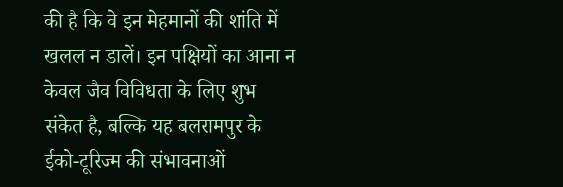की है कि वे इन मेहमानों की शांति में खलल न डालें। इन पक्षियों का आना न केवल जैव विविधता के लिए शुभ संकेत है, बल्कि यह बलरामपुर के ईको-टूरिज्म की संभावनाओं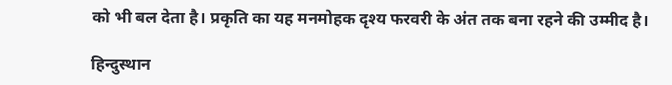को भी बल देता है। प्रकृति का यह मनमोहक दृश्य फरवरी के अंत तक बना रहने की उम्मीद है।

हिन्दुस्थान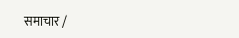समाचार /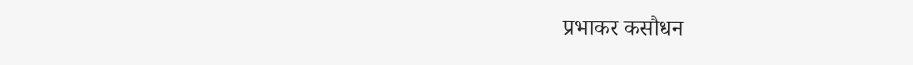प्रभाकर कसौधन